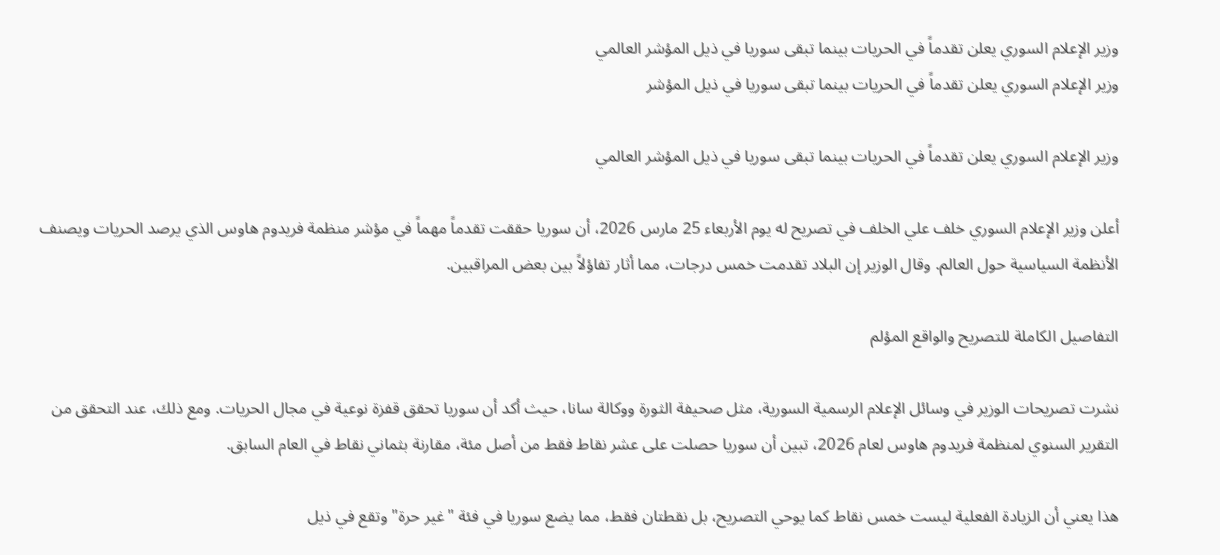وزير الإعلام السوري يعلن تقدماً في الحريات بينما تبقى سوريا في ذيل المؤشر العالمي
وزير الإعلام السوري يعلن تقدماً في الحريات بينما تبقى سوريا في ذيل المؤشر

وزير الإعلام السوري يعلن تقدماً في الحريات بينما تبقى سوريا في ذيل المؤشر العالمي

أعلن وزير الإعلام السوري خلف علي الخلف في تصريح له يوم الأربعاء 25 مارس 2026، أن سوريا حققت تقدماً مهماً في مؤشر منظمة فريدوم هاوس الذي يرصد الحريات ويصنف الأنظمة السياسية حول العالم. وقال الوزير إن البلاد تقدمت خمس درجات، مما أثار تفاؤلاً بين بعض المراقبين.

التفاصيل الكاملة للتصريح والواقع المؤلم

نشرت تصريحات الوزير في وسائل الإعلام الرسمية السورية، مثل صحيفة الثورة ووكالة سانا، حيث أكد أن سوريا تحقق قفزة نوعية في مجال الحريات. ومع ذلك، عند التحقق من التقرير السنوي لمنظمة فريدوم هاوس لعام 2026، تبين أن سوريا حصلت على عشر نقاط فقط من أصل مئة، مقارنة بثماني نقاط في العام السابق.

هذا يعني أن الزيادة الفعلية ليست خمس نقاط كما يوحي التصريح، بل نقطتان فقط، مما يضع سوريا في فئة "غير حرة" وتقع في ذيل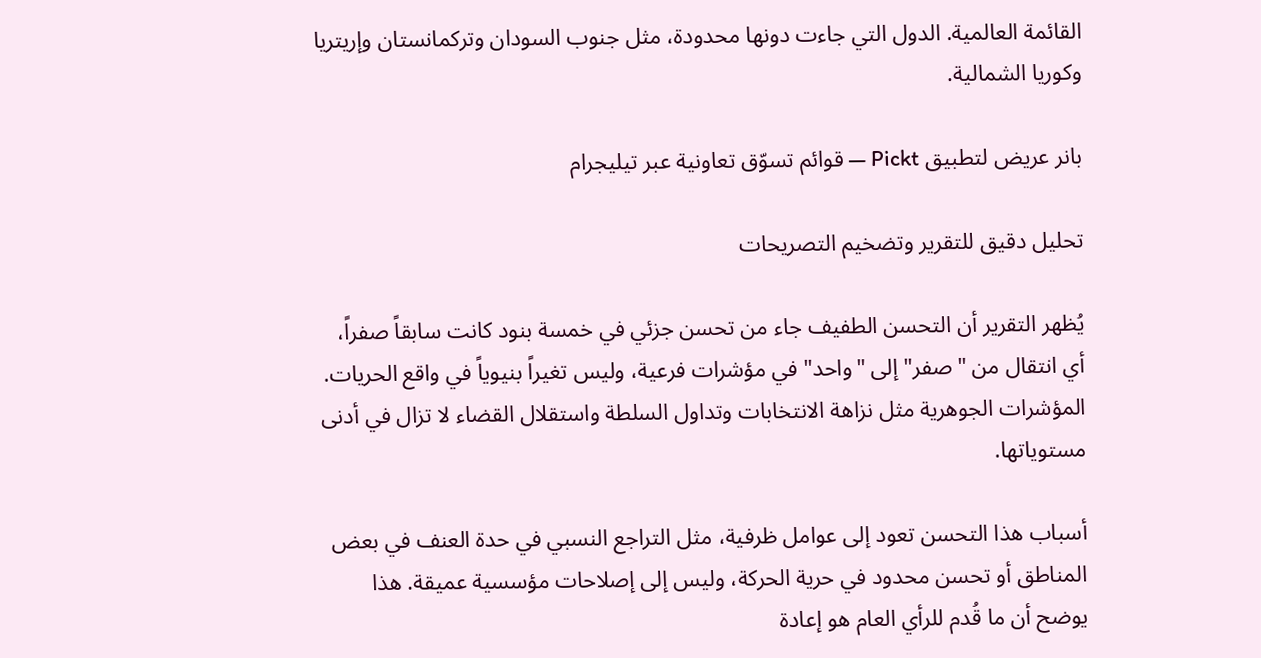القائمة العالمية. الدول التي جاءت دونها محدودة، مثل جنوب السودان وتركمانستان وإريتريا وكوريا الشمالية.

بانر عريض لتطبيق Pickt — قوائم تسوّق تعاونية عبر تيليجرام

تحليل دقيق للتقرير وتضخيم التصريحات

يُظهر التقرير أن التحسن الطفيف جاء من تحسن جزئي في خمسة بنود كانت سابقاً صفراً، أي انتقال من "صفر" إلى "واحد" في مؤشرات فرعية، وليس تغيراً بنيوياً في واقع الحريات. المؤشرات الجوهرية مثل نزاهة الانتخابات وتداول السلطة واستقلال القضاء لا تزال في أدنى مستوياتها.

أسباب هذا التحسن تعود إلى عوامل ظرفية، مثل التراجع النسبي في حدة العنف في بعض المناطق أو تحسن محدود في حرية الحركة، وليس إلى إصلاحات مؤسسية عميقة. هذا يوضح أن ما قُدم للرأي العام هو إعادة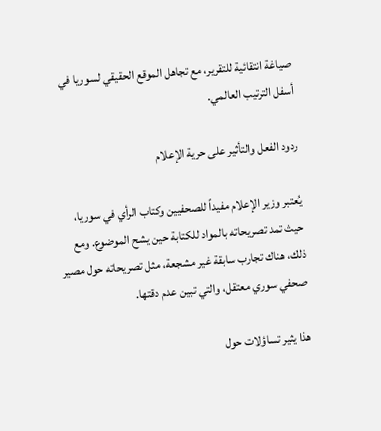صياغة انتقائية للتقرير، مع تجاهل الموقع الحقيقي لسوريا في أسفل الترتيب العالمي.

ردود الفعل والتأثير على حرية الإعلام

يُعتبر وزير الإعلام مفيداً للصحفيين وكتاب الرأي في سوريا، حيث تمد تصريحاته بالمواد للكتابة حين يشح الموضوع. ومع ذلك، هناك تجارب سابقة غير مشجعة، مثل تصريحاته حول مصير صحفي سوري معتقل، والتي تبين عدم دقتها.

هذا يثير تساؤلات حول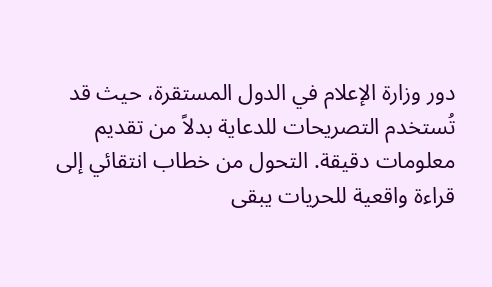دور وزارة الإعلام في الدول المستقرة، حيث قد تُستخدم التصريحات للدعاية بدلاً من تقديم معلومات دقيقة. التحول من خطاب انتقائي إلى قراءة واقعية للحريات يبقى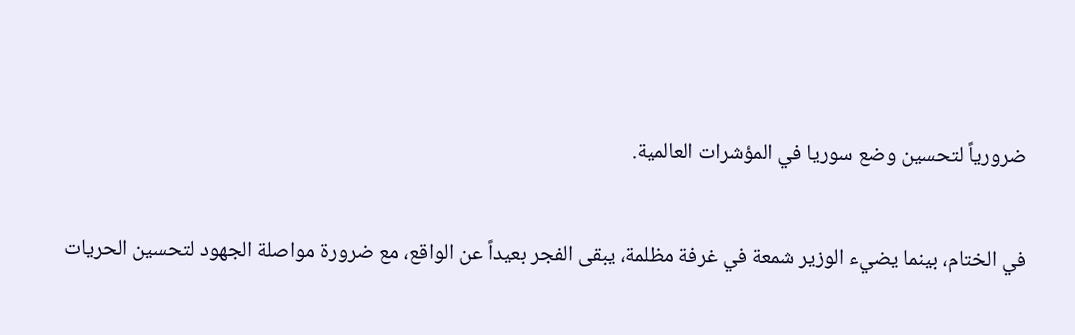ضرورياً لتحسين وضع سوريا في المؤشرات العالمية.

في الختام، بينما يضيء الوزير شمعة في غرفة مظلمة، يبقى الفجر بعيداً عن الواقع، مع ضرورة مواصلة الجهود لتحسين الحريات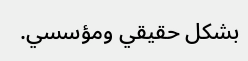بشكل حقيقي ومؤسسي.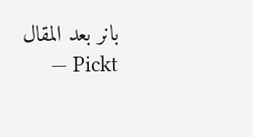بانر بعد المقال Pickt —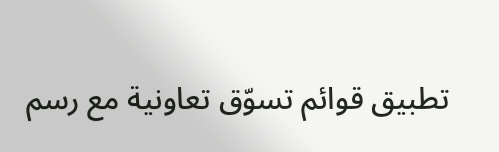تطبيق قوائم تسوّق تعاونية مع رسم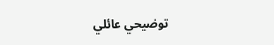توضيحي عائلي